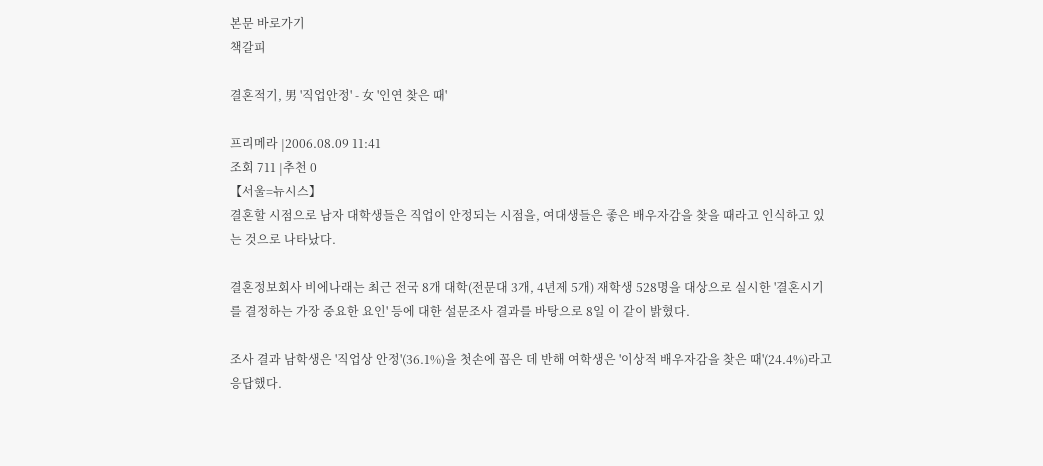본문 바로가기
책갈피

결혼적기, 男 '직업안정' - 女 '인연 찾은 때'

프리메라 |2006.08.09 11:41
조회 711 |추천 0
【서울=뉴시스】
결혼할 시점으로 남자 대학생들은 직업이 안정되는 시점을, 여대생들은 좋은 배우자감을 찾을 때라고 인식하고 있는 것으로 나타났다.

결혼정보회사 비에나래는 최근 전국 8개 대학(전문대 3개, 4년제 5개) 재학생 528명을 대상으로 실시한 '결혼시기를 결정하는 가장 중요한 요인' 등에 대한 설문조사 결과를 바탕으로 8일 이 같이 밝혔다.

조사 결과 남학생은 '직업상 안정'(36.1%)을 첫손에 꼽은 데 반해 여학생은 '이상적 배우자감을 찾은 때'(24.4%)라고 응답했다.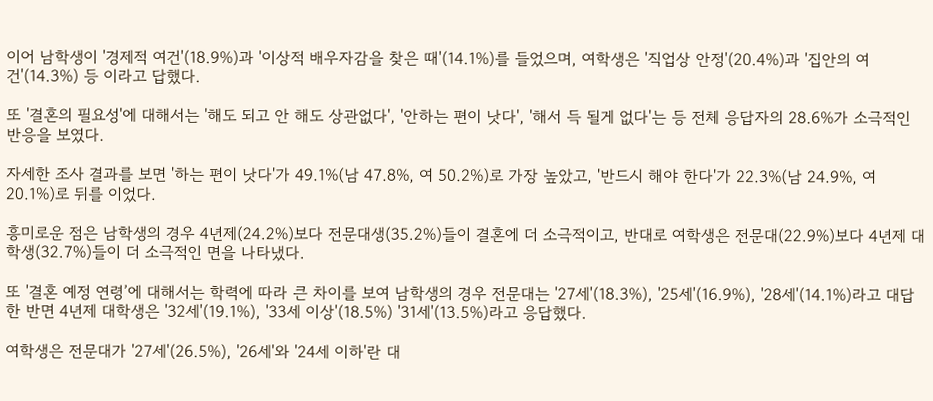이어 남학생이 '경제적 여건'(18.9%)과 '이상적 배우자감을 찾은 때'(14.1%)를 들었으며, 여학생은 '직업상 안정'(20.4%)과 '집안의 여건'(14.3%) 등 이라고 답했다.

또 '결혼의 필요성'에 대해서는 '해도 되고 안 해도 상관없다', '안하는 편이 낫다', '해서 득 될게 없다'는 등 전체 응답자의 28.6%가 소극적인 반응을 보였다.

자세한 조사 결과를 보면 '하는 편이 낫다'가 49.1%(남 47.8%, 여 50.2%)로 가장 높았고, '반드시 해야 한다'가 22.3%(남 24.9%, 여 20.1%)로 뒤를 이었다.

흥미로운 점은 남학생의 경우 4년제(24.2%)보다 전문대생(35.2%)들이 결혼에 더 소극적이고, 반대로 여학생은 전문대(22.9%)보다 4년제 대학생(32.7%)들이 더 소극적인 면을 나타냈다.

또 '결혼 예정 연령’에 대해서는 학력에 따라 큰 차이를 보여 남학생의 경우 전문대는 '27세'(18.3%), '25세'(16.9%), '28세'(14.1%)라고 대답한 반면 4년제 대학생은 '32세'(19.1%), '33세 이상'(18.5%) '31세'(13.5%)라고 응답했다.

여학생은 전문대가 '27세'(26.5%), '26세'와 '24세 이하'란 대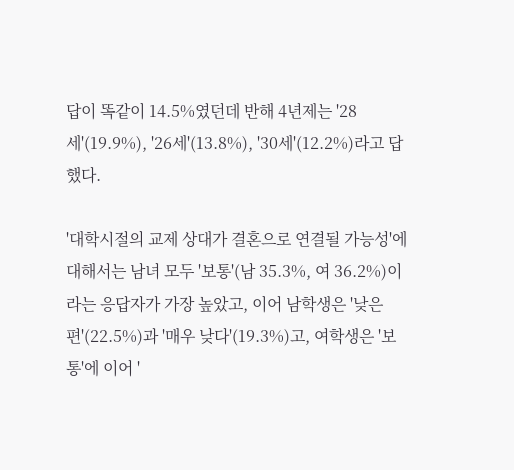답이 똑같이 14.5%였던데 반해 4년제는 '28세'(19.9%), '26세'(13.8%), '30세'(12.2%)라고 답했다.

'대학시절의 교제 상대가 결혼으로 연결될 가능성'에 대해서는 남녀 모두 '보통'(남 35.3%, 여 36.2%)이라는 응답자가 가장 높았고, 이어 남학생은 '낮은 편'(22.5%)과 '매우 낮다'(19.3%)고, 여학생은 '보통'에 이어 '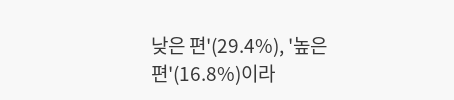낮은 편'(29.4%), '높은 편'(16.8%)이라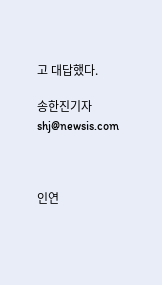고 대답했다.

송한진기자 shj@newsis.com



인연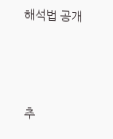해석법 공개




추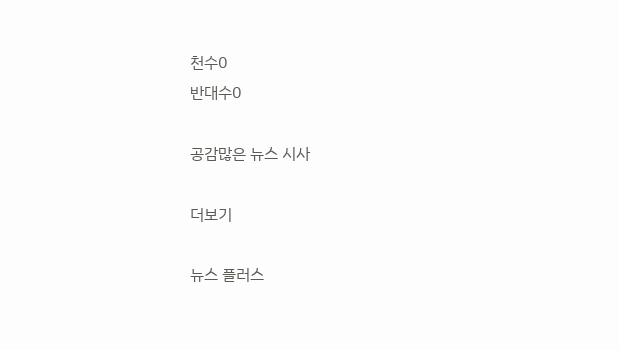천수0
반대수0

공감많은 뉴스 시사

더보기

뉴스 플러스